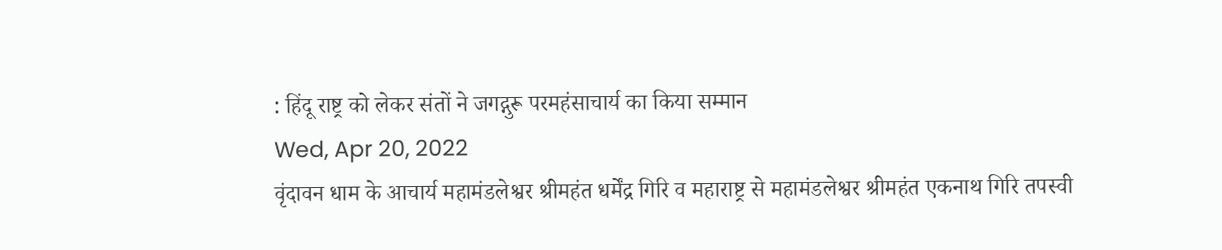: हिंदू राष्ट्र को लेकर संतों ने जगद्गुरू परमहंसाचार्य का किया सम्मान
Wed, Apr 20, 2022
वृंदावन धाम के आचार्य महामंडलेश्वर श्रीमहंत धर्मेंद्र गिरि व महाराष्ट्र से महामंडलेश्वर श्रीमहंत एकनाथ गिरि तपस्वी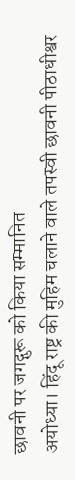छावनी पर जगद्गुरू को किया सम्मानित
अयोध्या। हिंदू राष्ट्र की मुहिम चलाने वाले तपस्वी छावनी पीठाधीश्वर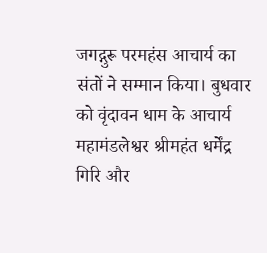जगद्गुरू परमहंस आचार्य का संतों ने सम्मान किया। बुधवार को वृंदावन धाम के आचार्य महामंडलेश्वर श्रीमहंत धर्मेंद्र गिरि और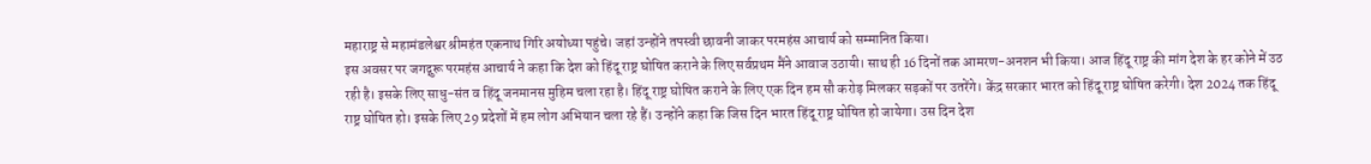महाराष्ट्र से महामंडलेश्वर श्रीमहंत एकनाथ गिरि अयोध्या पहुंचे। जहां उन्होंने तपस्वी छावनी जाकर परमहंस आचार्य को सम्मानित किया।
इस अवसर पर जगद्गुरू परमहंस आचार्य ने कहा कि देश को हिंदू राष्ट्र घोषित कराने के लिए सर्वप्रथम मैंने आवाज उठायी। साथ ही 16 दिनों तक आमरण-अनशन भी किया। आज हिंदू राष्ट्र की मांग देश के हर कोने में उठ रही है। इसके लिए साधु-संत व हिंदू जनमानस मुहिम चला रहा है। हिंदू राष्ट्र घोषित कराने के लिए एक दिन हम सौ करोड़ मिलकर सड़कों पर उतरेंगे। केंद्र सरकार भारत को हिंदू राष्ट्र घोषित करेगी। देश 2024 तक हिंदू राष्ट्र घोषित हो। इसके लिए 29 प्रदेशों में हम लोग अभियान चला रहे हैं। उन्होंने कहा कि जिस दिन भारत हिंदू राष्ट्र घोषित हो जायेगा। उस दिन देश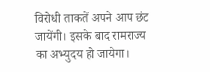विरोधी ताकतें अपने आप छंट जायेंगी। इसके बाद रामराज्य का अभ्युदय हो जायेगा।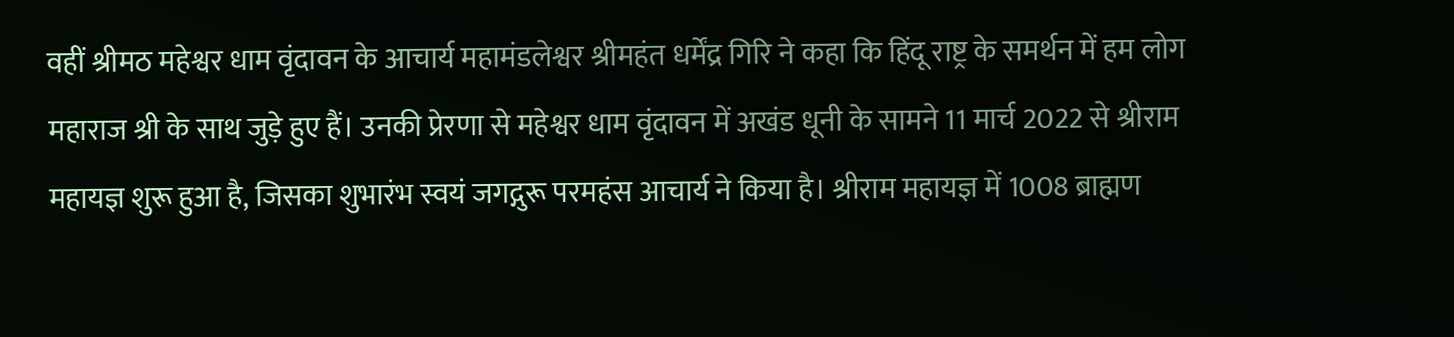वहीं श्रीमठ महेश्वर धाम वृंदावन के आचार्य महामंडलेश्वर श्रीमहंत धर्मेंद्र गिरि ने कहा कि हिंदू राष्ट्र के समर्थन में हम लोग महाराज श्री के साथ जुड़े हुए हैं। उनकी प्रेरणा से महेश्वर धाम वृंदावन में अखंड धूनी के सामने 11 मार्च 2022 से श्रीराम महायज्ञ शुरू हुआ है, जिसका शुभारंभ स्वयं जगद्गुरू परमहंस आचार्य ने किया है। श्रीराम महायज्ञ में 1008 ब्राह्मण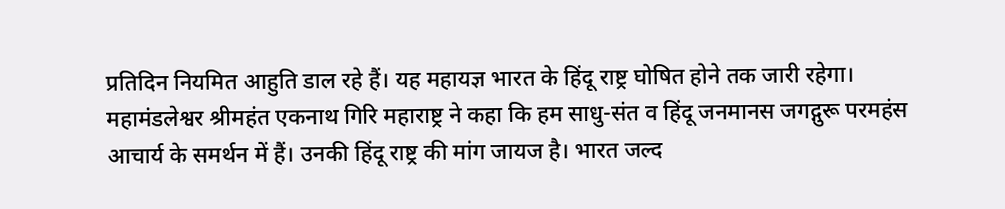प्रतिदिन नियमित आहुति डाल रहे हैं। यह महायज्ञ भारत के हिंदू राष्ट्र घोषित होने तक जारी रहेगा।
महामंडलेश्वर श्रीमहंत एकनाथ गिरि महाराष्ट्र ने कहा कि हम साधु-संत व हिंदू जनमानस जगद्गुरू परमहंस आचार्य के समर्थन में हैं। उनकी हिंदू राष्ट्र की मांग जायज है। भारत जल्द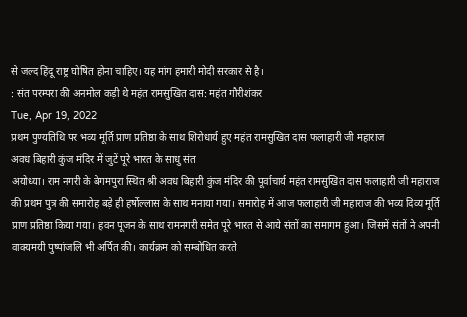से जल्द हिंदू राष्ट्र घोषित होना चाहिए। यह मांग हमारी मोदी सरकार से है।
: संत परम्परा की अनमोल कड़ी थे महंत रामसुखित दास: महंत गौरीशंकर
Tue, Apr 19, 2022
प्रथम पुण्यतिथि पर भव्य मूर्ति प्राण प्रतिष्ठा के साथ शिरोधार्य हुए महंत रामसुखित दास फलाहारी जी महाराज
अवध बिहारी कुंज मंदिर में जुटें पूरे भारत के साधु संत
अयोध्या। राम नगरी के बेगमपुरा स्थित श्री अवध बिहारी कुंज मंदिर की पूर्वाचार्य महंत रामसुखित दास फलाहारी जी महाराज की प्रथम पुत्र की समारोह बड़े ही हर्षोल्लास के साथ मनाया गया। समारोह में आज फलाहारी जी महाराज की भव्य दिव्य मूर्ति प्राण प्रतिष्ठा किया गया। हवन पूजन के साथ रामनगरी समेत पूरे भारत से आये संतों का समागम हुआ। जिसमें संतों ने अपनी वाक्यमयी पुष्पांजलि भी अर्पित की। कार्यक्रम को सम्बोधित करते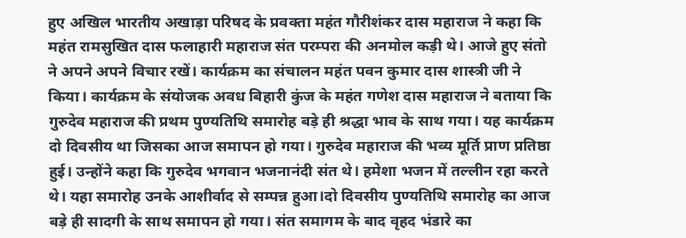हुए अखिल भारतीय अखाड़ा परिषद के प्रवक्ता महंत गौरीशंकर दास महाराज ने कहा कि महंत रामसुखित दास फलाहारी महाराज संत परम्परा की अनमोल कड़ी थे। आजे हुए संतो ने अपने अपने विचार रखें। कार्यक्रम का संचालन महंत पवन कुमार दास शास्त्री जी ने किया। कार्यक्रम के संयोजक अवध बिहारी कुंज के महंत गणेश दास महाराज ने बताया कि गुरुदेव महाराज की प्रथम पुण्यतिथि समारोह बड़े ही श्रद्धा भाव के साथ गया। यह कार्यक्रम दो दिवसीय था जिसका आज समापन हो गया। गुरुदेव महाराज की भव्य मूर्ति प्राण प्रतिष्ठा हुई। उन्होंने कहा कि गुरुदेव भगवान भजनानंदी संत थे। हमेशा भजन में तल्लीन रहा करते थे। यहा समारोह उनके आशीर्वाद से सम्पन्न हुआ।दो दिवसीय पुण्यतिथि समारोह का आज बड़े ही सादगी के साथ समापन हो गया। संत समागम के बाद वृहद भंडारे का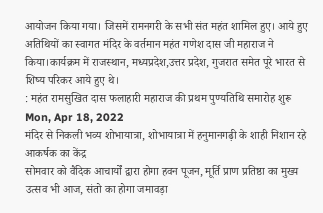आयोजन किया गया। जिसमें रामनगरी के सभी संत महंत शामिल हुए। आये हुए अतिथियों का स्वागत मंदिर के वर्तमान महंत गणेश दास जी महाराज ने किया।कार्यक्रम में राजस्थान, मध्यप्रदेश,उत्तर प्रदेश, गुजरात समेत पूरे भारत से शिष्य परिकर आये हुए थे।
: महंत रामसुखित दास फलाहारी महाराज की प्रथम पुण्यतिथि समारोह शुरू
Mon, Apr 18, 2022
मंदिर से निकली भव्य शोभायात्रा, शोभायात्रा में हनुमानगढ़ी के शाही निशान रहे आकर्षक का केंद्र
सोमवार को वैदिक आचार्यों द्वारा होगा हवन पूजन, मूर्ति प्राण प्रतिष्ठा का मुख्य उत्सव भी आज, संतो का होगा जमावड़ा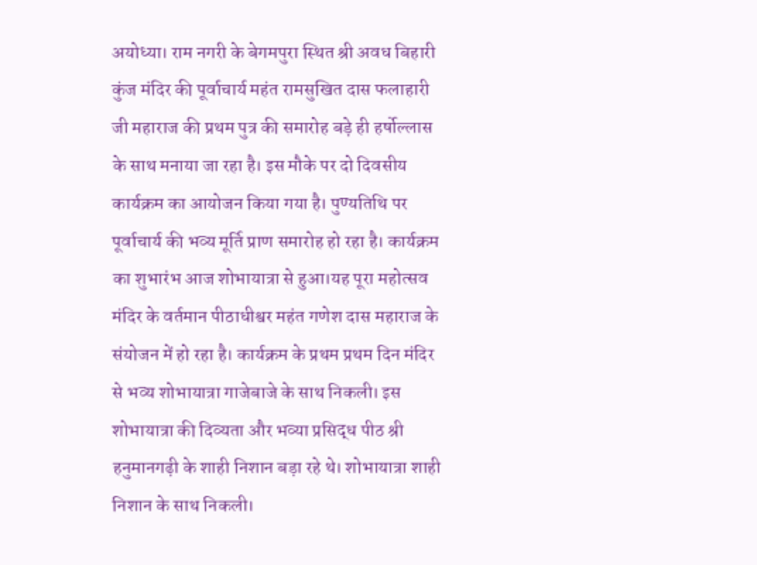अयोध्या। राम नगरी के बेगमपुरा स्थित श्री अवध बिहारी कुंज मंदिर की पूर्वाचार्य महंत रामसुखित दास फलाहारी जी महाराज की प्रथम पुत्र की समारोह बड़े ही हर्षोल्लास के साथ मनाया जा रहा है। इस मौके पर दो दिवसीय कार्यक्रम का आयोजन किया गया है। पुण्यतिथि पर पूर्वाचार्य की भव्य मूर्ति प्राण समारोह हो रहा है। कार्यक्रम का शुभारंभ आज शोभायात्रा से हुआ।यह पूरा महोत्सव मंदिर के वर्तमान पीठाधीश्वर महंत गणेश दास महाराज के संयोजन में हो रहा है। कार्यक्रम के प्रथम प्रथम दिन मंदिर से भव्य शोभायात्रा गाजेबाजे के साथ निकली। इस शोभायात्रा की दिव्यता और भव्या प्रसिद्ध पीठ श्री हनुमानगढ़ी के शाही निशान बड़ा रहे थे। शोभायात्रा शाही निशान के साथ निकली।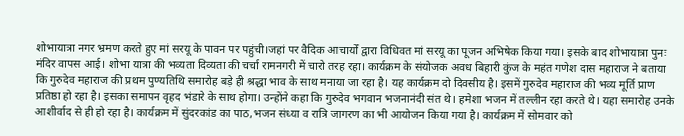शोभायात्रा नगर भ्रमण करते हुए मां सरयू के पावन पर पहुंची।जहां पर वैदिक आचार्यों द्वारा विधिवत मां सरयू का पूजन अभिषेक किया गया। इसके बाद शोभायात्रा पुनः मंदिर वापस आई। शोभा यात्रा की भव्यता दिव्यता की चर्चा रामनगरी में चारो तरह रहा। कार्यक्रम के संयोजक अवध बिहारी कुंज के महंत गणेश दास महाराज ने बताया कि गुरुदेव महाराज की प्रथम पुण्यतिथि समारोह बड़े ही श्रद्धा भाव के साथ मनाया जा रहा है। यह कार्यक्रम दो दिवसीय है। इसमें गुरुदेव महाराज की भव्य मूर्ति प्राण प्रतिष्ठा हो रहा है। इसका समापन वृहद भंडारे के साथ होगा। उन्होंने कहा कि गुरुदेव भगवान भजनानंदी संत थे। हमेशा भजन में तल्लीन रहा करते थे। यहा समारोह उनके आशीर्वाद से ही हो रहा है। कार्यक्रम में सुंदरकांड का पाठ,भजन संध्या व रात्रि जागरण का भी आयोजन किया गया है। कार्यक्रम में सोमवार को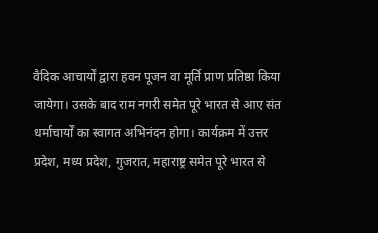वैदिक आचार्यों द्वारा हवन पूजन वा मूर्ति प्राण प्रतिष्ठा किया जायेगा। उसके बाद राम नगरी समेत पूरे भारत से आए संत धर्माचार्यों का स्वागत अभिनंदन होगा। कार्यक्रम में उत्तर प्रदेश, मध्य प्रदेश, गुजरात, महाराष्ट्र समेत पूरे भारत से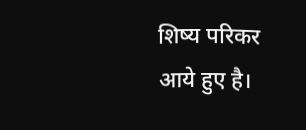शिष्य परिकर आये हुए है।